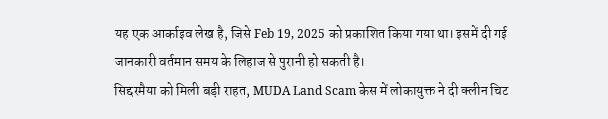यह एक आर्काइव लेख है, जिसे Feb 19, 2025 को प्रकाशित किया गया था। इसमें दी गई जानकारी वर्तमान समय के लिहाज से पुरानी हो सकती है।
सिद्दरमैया को मिली बड़ी राहत, MUDA Land Scam केस में लोकायुक्त ने दी क्लीन चिट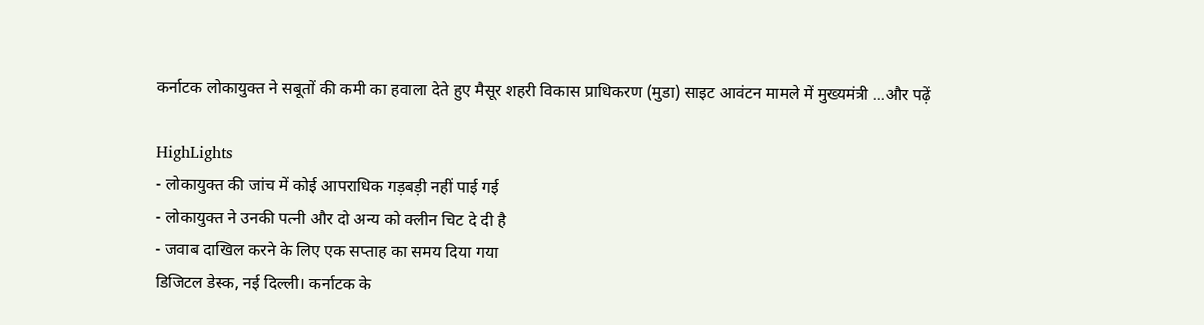कर्नाटक लोकायुक्त ने सबूतों की कमी का हवाला देते हुए मैसूर शहरी विकास प्राधिकरण (मुडा) साइट आवंटन मामले में मुख्यमंत्री ...और पढ़ें

HighLights
- लोकायुक्त की जांच में कोई आपराधिक गड़बड़ी नहीं पाई गई
- लोकायुक्त ने उनकी पत्नी और दो अन्य को क्लीन चिट दे दी है
- जवाब दाखिल करने के लिए एक सप्ताह का समय दिया गया
डिजिटल डेस्क, नई दिल्ली। कर्नाटक के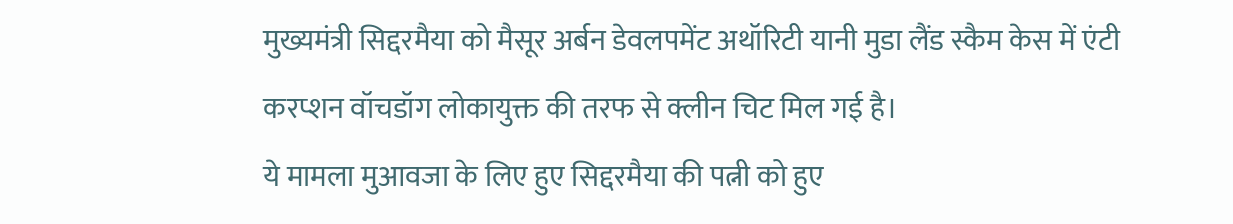मुख्यमंत्री सिद्दरमैया को मैसूर अर्बन डेवलपमेंट अथॉरिटी यानी मुडा लैंड स्कैम केस में एंटी करप्शन वॉचडॉग लोकायुक्त की तरफ से क्लीन चिट मिल गई है।
ये मामला मुआवजा के लिए हुए सिद्दरमैया की पत्नी को हुए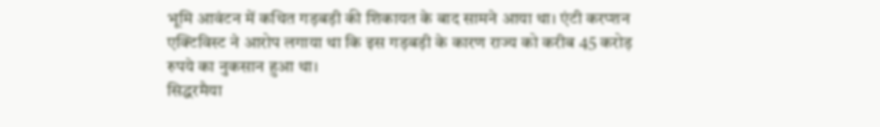भूमि आवंटन में कथित गड़बड़ी की शिकायत के बाद सामने आया था। एंटी करप्शन एक्टिविस्ट ने आरोप लगाया था कि इस गड़बड़ी के कारण राज्य को करीब 45 करोड़ रुपये का नुकसान हुआ था।
सिद्धरमैया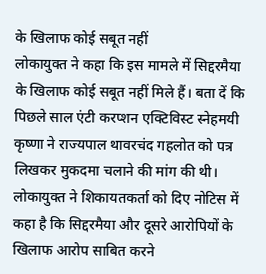के खिलाफ कोई सबूत नहीं
लोकायुक्त ने कहा कि इस मामले में सिद्दरमैया के खिलाफ कोई सबूत नहीं मिले हैं। बता दें कि पिछले साल एंटी करप्शन एक्टिविस्ट स्नेहमयी कृष्णा ने राज्यपाल थावरचंद गहलोत को पत्र लिखकर मुकदमा चलाने की मांग की थी।
लोकायुक्त ने शिकायतकर्ता को दिए नोटिस में कहा है कि सिद्दरमैया और दूसरे आरोपियों के खिलाफ आरोप साबित करने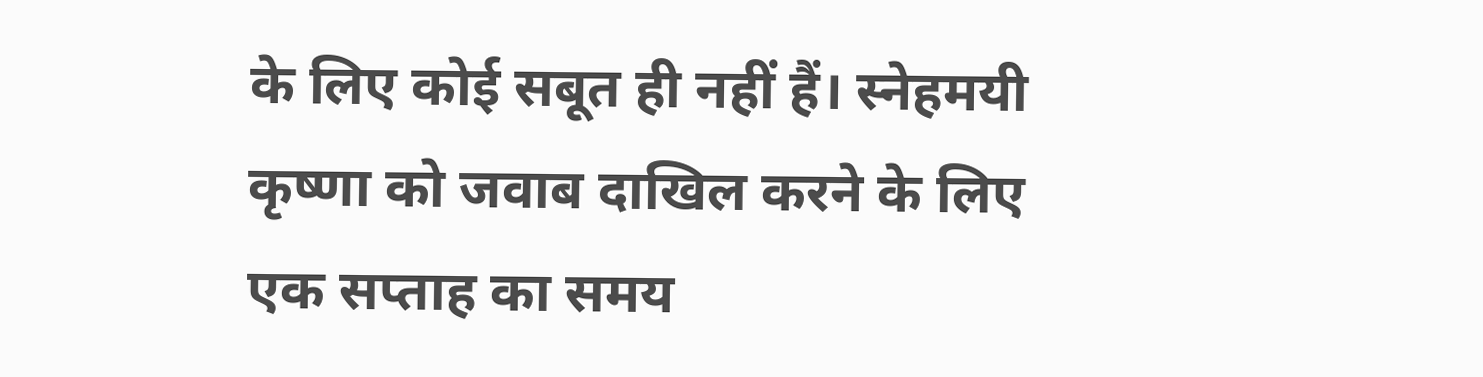के लिए कोई सबूत ही नहीं हैं। स्नेहमयी कृष्णा को जवाब दाखिल करने के लिए एक सप्ताह का समय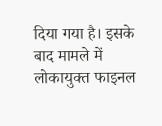दिया गया है। इसके बाद मामले में लोकायुक्त फाइनल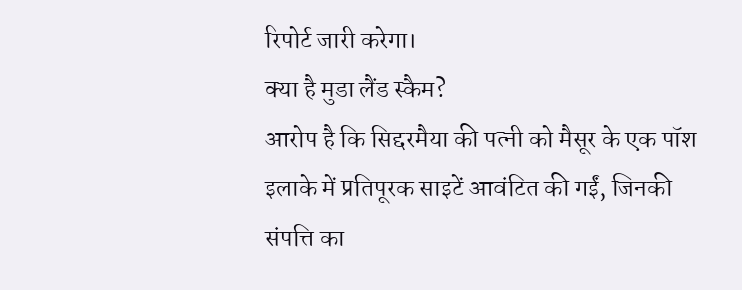रिपोर्ट जारी करेगा।
क्या है मुडा लैंड स्कैम?
आरोप है कि सिद्दरमैया की पत्नी को मैसूर के एक पॉश इलाके में प्रतिपूरक साइटें आवंटित की गईं, जिनकी संपत्ति का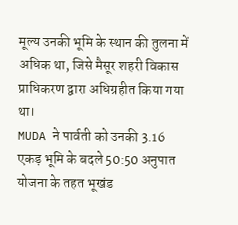मूल्य उनकी भूमि के स्थान की तुलना में अधिक था, जिसे मैसूर शहरी विकास प्राधिकरण द्वारा अधिग्रहीत किया गया था।
MUDA ने पार्वती को उनकी 3.16 एकड़ भूमि के बदले 50:50 अनुपात योजना के तहत भूखंड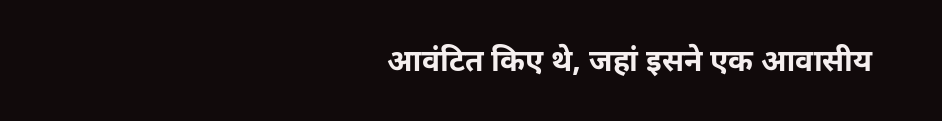आवंटित किए थे, जहां इसने एक आवासीय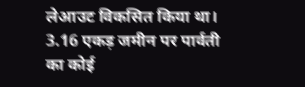लेआउट विकसित किया था। 3.16 एकड़ जमीन पर पार्वती का कोई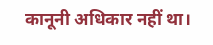कानूनी अधिकार नहीं था।